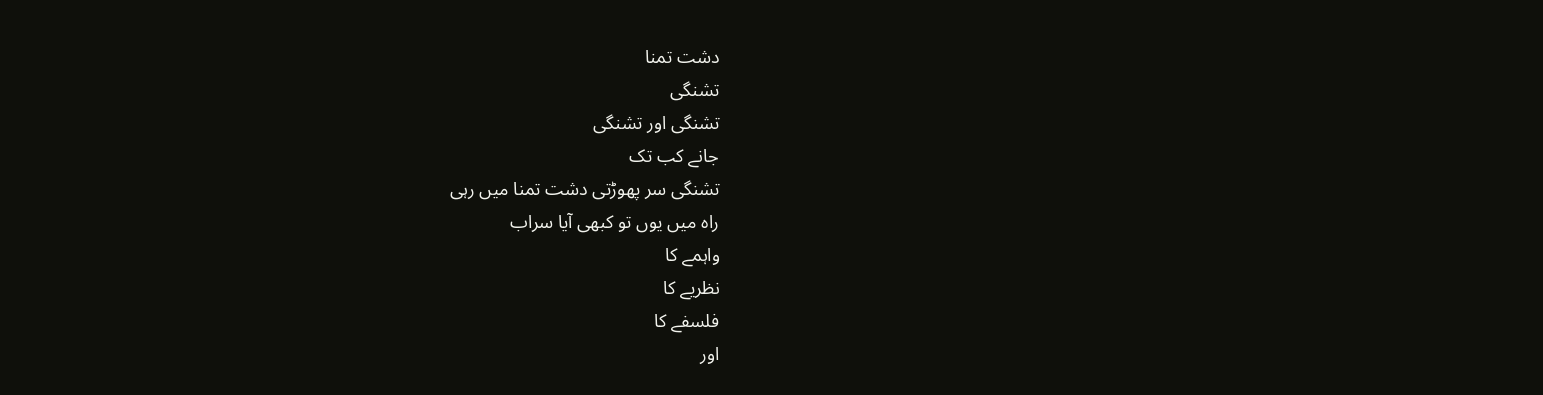دشت تمنا
تشنگی
تشنگی اور تشنگی
جانے کب تک
تشنگی سر پھوڑتی دشت تمنا میں رہی
راہ میں یوں تو کبھی آیا سراب
واہمے کا
نظریے کا
فلسفے کا
اور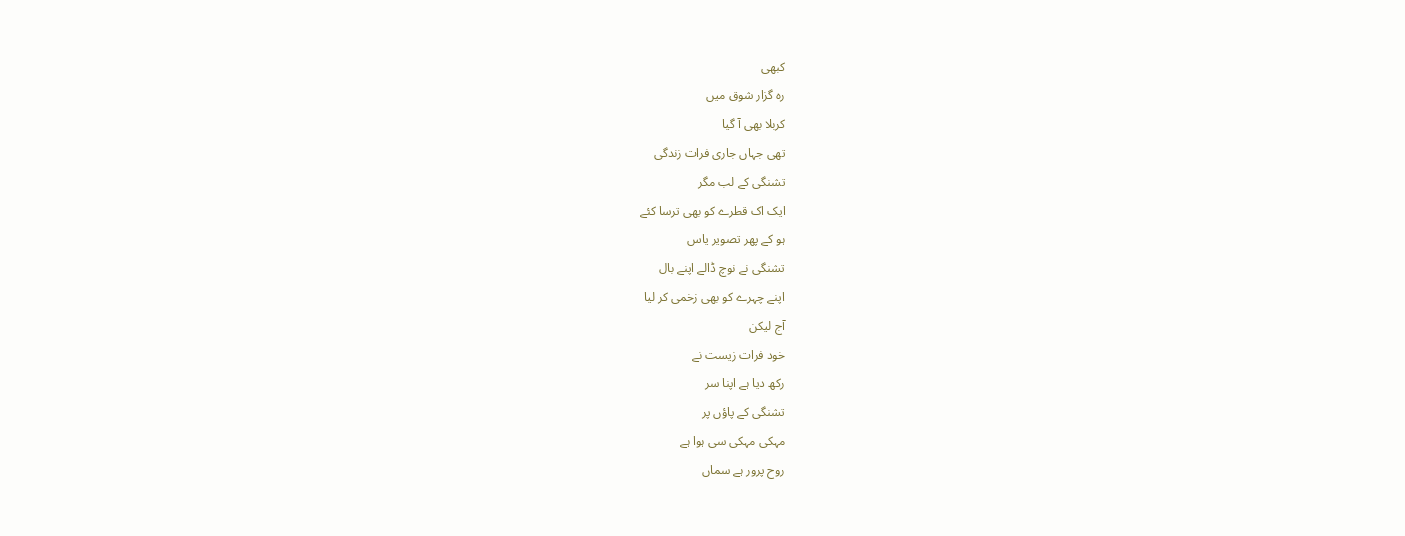کبھی
رہ گزار شوق میں
کربلا بھی آ گیا
تھی جہاں جاری فرات زندگی
تشنگی کے لب مگر
ایک اک قطرے کو بھی ترسا کئے
ہو کے پھر تصویر یاس
تشنگی نے نوچ ڈالے اپنے بال
اپنے چہرے کو بھی زخمی کر لیا
آج لیکن
خود فرات زیست نے
رکھ دیا ہے اپنا سر
تشنگی کے پاؤں پر
مہکی مہکی سی ہوا ہے
روح پرور ہے سماں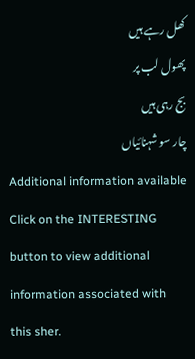کھل رہے ہیں
پھول لب پر
بج رہی ہیں
چار سو شہنائیاں
Additional information available
Click on the INTERESTING button to view additional information associated with this sher.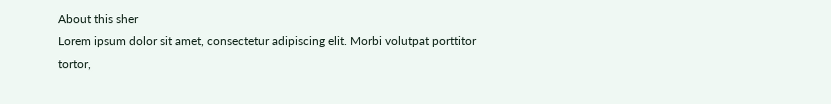About this sher
Lorem ipsum dolor sit amet, consectetur adipiscing elit. Morbi volutpat porttitor tortor,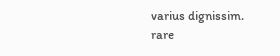varius dignissim.
rare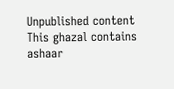Unpublished content
This ghazal contains ashaar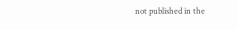not published in the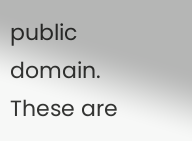public domain. These are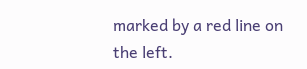marked by a red line on the left.